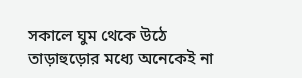সকালে ঘুম থেকে উঠে তাড়াহুড়োর মধ্যে অনেকেই না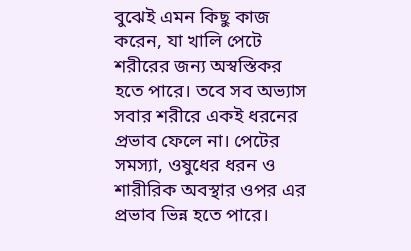বুঝেই এমন কিছু কাজ করেন, যা খালি পেটে শরীরের জন্য অস্বস্তিকর হতে পারে। তবে সব অভ্যাস সবার শরীরে একই ধরনের প্রভাব ফেলে না। পেটের সমস্যা, ওষুধের ধরন ও শারীরিক অবস্থার ওপর এর প্রভাব ভিন্ন হতে পারে।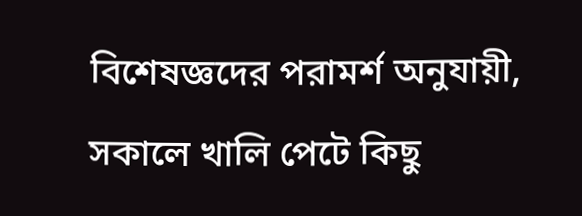বিশেষজ্ঞদের পরামর্শ অনুযায়ী, সকালে খালি পেটে কিছু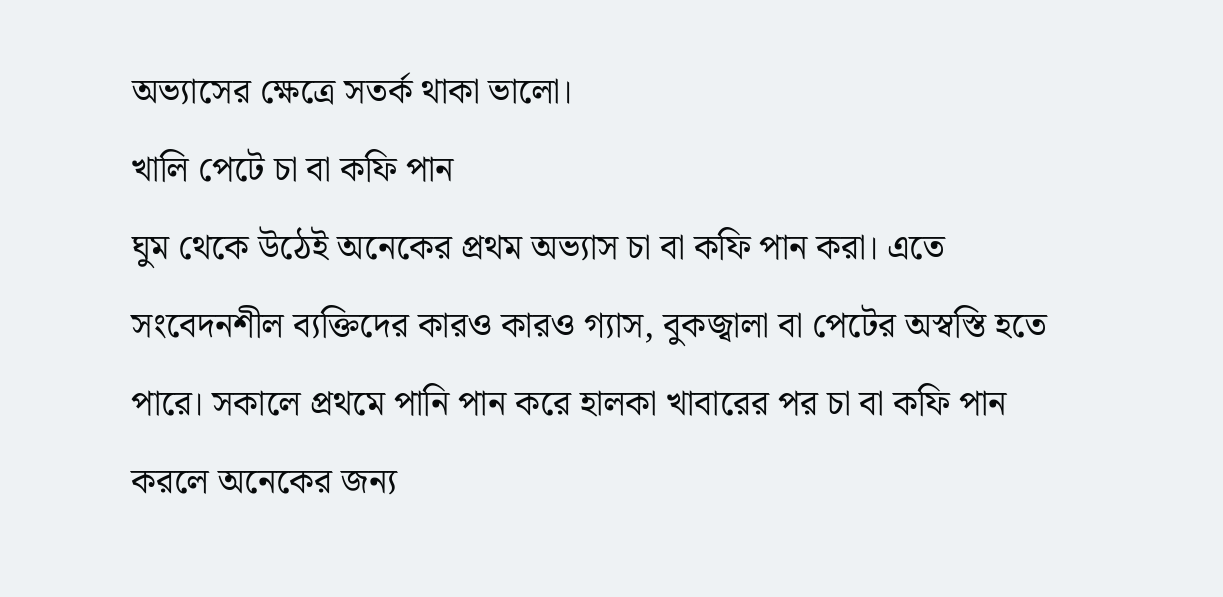অভ্যাসের ক্ষেত্রে সতর্ক থাকা ভালো।
খালি পেটে চা বা কফি পান
ঘুম থেকে উঠেই অনেকের প্রথম অভ্যাস চা বা কফি পান করা। এতে সংবেদনশীল ব্যক্তিদের কারও কারও গ্যাস, বুকজ্বালা বা পেটের অস্বস্তি হতে পারে। সকালে প্রথমে পানি পান করে হালকা খাবারের পর চা বা কফি পান করলে অনেকের জন্য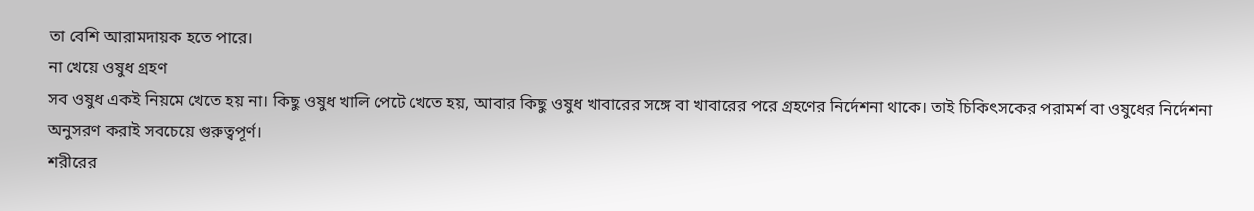তা বেশি আরামদায়ক হতে পারে।
না খেয়ে ওষুধ গ্রহণ
সব ওষুধ একই নিয়মে খেতে হয় না। কিছু ওষুধ খালি পেটে খেতে হয়, আবার কিছু ওষুধ খাবারের সঙ্গে বা খাবারের পরে গ্রহণের নির্দেশনা থাকে। তাই চিকিৎসকের পরামর্শ বা ওষুধের নির্দেশনা অনুসরণ করাই সবচেয়ে গুরুত্বপূর্ণ।
শরীরের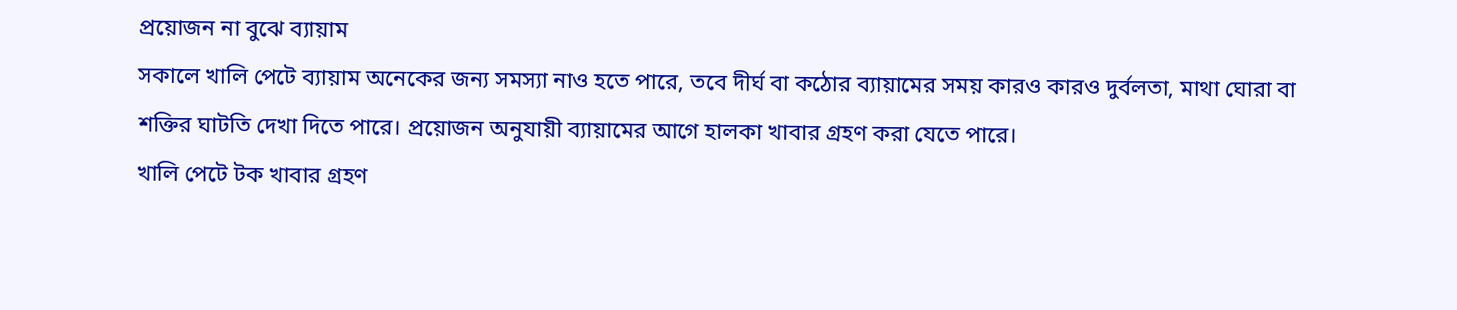প্রয়োজন না বুঝে ব্যায়াম
সকালে খালি পেটে ব্যায়াম অনেকের জন্য সমস্যা নাও হতে পারে, তবে দীর্ঘ বা কঠোর ব্যায়ামের সময় কারও কারও দুর্বলতা, মাথা ঘোরা বা শক্তির ঘাটতি দেখা দিতে পারে। প্রয়োজন অনুযায়ী ব্যায়ামের আগে হালকা খাবার গ্রহণ করা যেতে পারে।
খালি পেটে টক খাবার গ্রহণ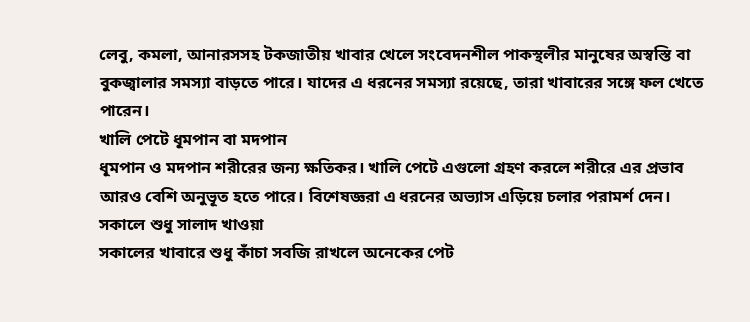লেবু, কমলা, আনারসসহ টকজাতীয় খাবার খেলে সংবেদনশীল পাকস্থলীর মানুষের অস্বস্তি বা বুকজ্বালার সমস্যা বাড়তে পারে। যাদের এ ধরনের সমস্যা রয়েছে, তারা খাবারের সঙ্গে ফল খেতে পারেন।
খালি পেটে ধূমপান বা মদপান
ধূমপান ও মদপান শরীরের জন্য ক্ষতিকর। খালি পেটে এগুলো গ্রহণ করলে শরীরে এর প্রভাব আরও বেশি অনুভূত হতে পারে। বিশেষজ্ঞরা এ ধরনের অভ্যাস এড়িয়ে চলার পরামর্শ দেন।
সকালে শুধু সালাদ খাওয়া
সকালের খাবারে শুধু কাঁচা সবজি রাখলে অনেকের পেট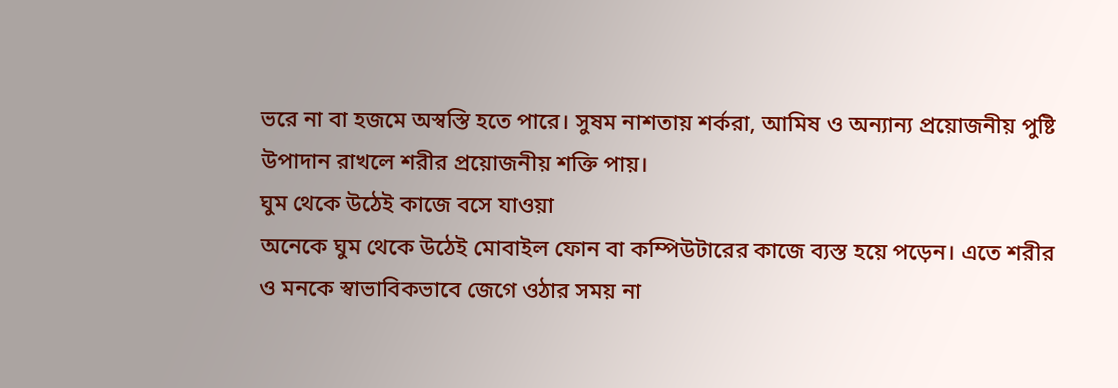ভরে না বা হজমে অস্বস্তি হতে পারে। সুষম নাশতায় শর্করা, আমিষ ও অন্যান্য প্রয়োজনীয় পুষ্টি উপাদান রাখলে শরীর প্রয়োজনীয় শক্তি পায়।
ঘুম থেকে উঠেই কাজে বসে যাওয়া
অনেকে ঘুম থেকে উঠেই মোবাইল ফোন বা কম্পিউটারের কাজে ব্যস্ত হয়ে পড়েন। এতে শরীর ও মনকে স্বাভাবিকভাবে জেগে ওঠার সময় না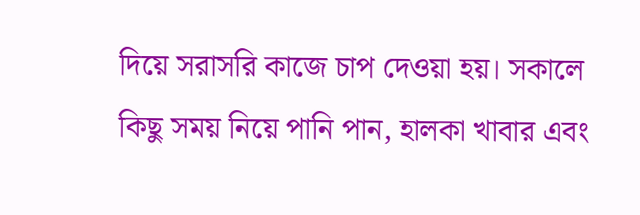দিয়ে সরাসরি কাজে চাপ দেওয়া হয়। সকালে কিছু সময় নিয়ে পানি পান, হালকা খাবার এবং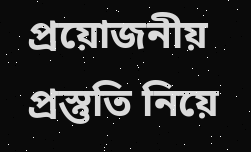প্রয়োজনীয় প্রস্তুতি নিয়ে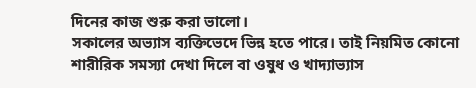দিনের কাজ শুরু করা ভালো।
সকালের অভ্যাস ব্যক্তিভেদে ভিন্ন হতে পারে। তাই নিয়মিত কোনো শারীরিক সমস্যা দেখা দিলে বা ওষুধ ও খাদ্যাভ্যাস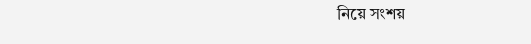নিয়ে সংশয়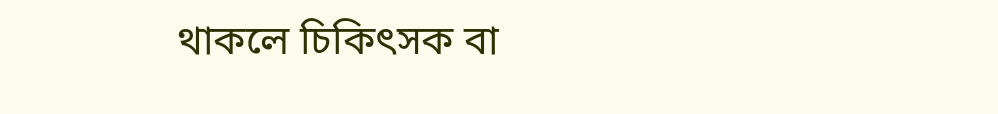থাকলে চিকিৎসক বা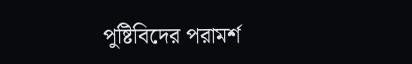পুষ্টিবিদের পরামর্শ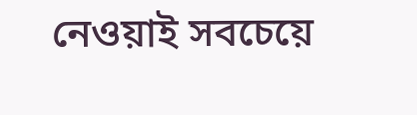নেওয়াই সবচেয়ে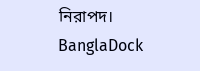নিরাপদ।
BanglaDock